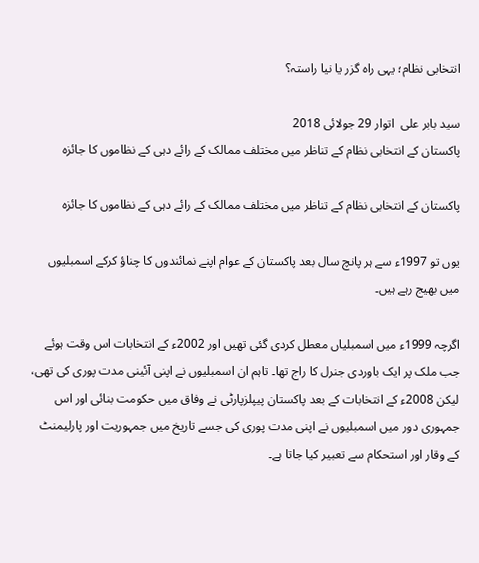انتخابی نظام؛ یہی راہ گزر یا نیا راستہ؟

سید بابر علی  اتوار 29 جولائی 2018
پاکستان کے انتخابی نظام کے تناظر میں مختلف ممالک کے رائے دہی کے نظاموں کا جائزہ

پاکستان کے انتخابی نظام کے تناظر میں مختلف ممالک کے رائے دہی کے نظاموں کا جائزہ

یوں تو 1997ء سے ہر پانچ سال بعد پاکستان کے عوام اپنے نمائندوں کا چناؤ کرکے اسمبلیوں میں بھیج رہے ہیں۔

اگرچہ 1999ء میں اسمبلیاں معطل کردی گئی تھیں اور 2002ء کے انتخابات اس وقت ہوئے جب ملک پر ایک باوردی جنرل کا راج تھا۔ تاہم ان اسمبلیوں نے اپنی آئینی مدت پوری کی تھی، لیکن 2008ء کے انتخابات کے بعد پاکستان پیپلزپارٹی نے وفاق میں حکومت بنائی اور اس جمہوری دور میں اسمبلیوں نے اپنی مدت پوری کی جسے تاریخ میں جمہوریت اور پارلیمنٹ کے وقار اور استحکام سے تعبیر کیا جاتا ہے۔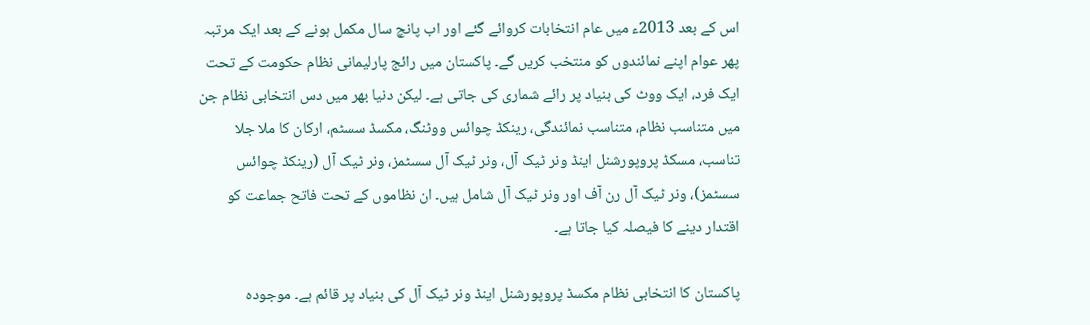اس کے بعد 2013ء میں عام انتخابات کروائے گئے اور اب پانچ سال مکمل ہونے کے بعد ایک مرتبہ پھر عوام اپنے نمائندوں کو منتخب کریں گے۔ پاکستان میں رائج پارلیمانی نظام حکومت کے تحت ایک فرد، ایک ووٹ کی بنیاد پر رائے شماری کی جاتی ہے۔ لیکن دنیا بھر میں دس انتخابی نظام جن میں متناسب نظام، متناسب نمائندگی، رینکڈ چوائس ووٹنگ، مکسڈ سسٹم، ارکان کا ملا جلا تناسب، مسکڈ پروپورشنل اینڈ ونر ٹیک آل، ونر ٹیک آل سسٹمز، ونر ٹیک آل (رینکڈ چوائس سسٹمز)، ونر ٹیک آل رن آف اور ونر ٹیک آل شامل ہیں۔ ان نظاموں کے تحت فاتح جماعت کو اقتدار دینے کا فیصلہ کیا جاتا ہے۔

پاکستان کا انتخابی نظام مکسڈ پروپورشنل اینڈ ونر ٹیک آل کی بنیاد پر قائم ہے۔ موجودہ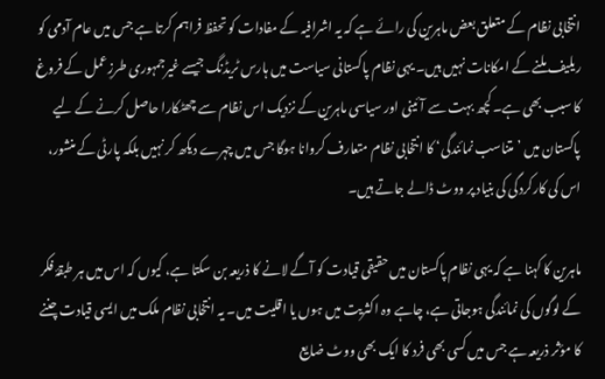انتخابی نظام کے متعلق بعض ماہرین کی رائے ہے کہ یہ اشرافیہ کے مفادات کو تحفظ فراہم کرتا ہے جس میں عام آدمی کو ریلیف ملنے کے امکانات نہیں ہیں۔ یہی نظام پاکستانی سیاست میں ہارس ٹریڈنگ جیسے غیرجمہوری طرزِعمل کے فروغ کا سبب بھی ہے۔ کچھ بہت سے آئینی اور سیاسی ماہرین کے نزدیک اس نظام سے چھٹکارا حاصل کرنے کے لیے پاکستان میں ’متناسب نمائندگی‘ کا انتخابی نظام متعارف کروانا ہوگا جس میں چہرے دیکھ کر نہیں بلکہ پارٹی کے منشور، اس کی کارکردگی کی بنیاد پر ووٹ ڈالے جاتے ہیں۔

ماہرین کا کہنا ہے کہ یہی نظام پاکستان میں حقیقی قیادت کو آگے لانے کا ذریعہ بن سکتا ہے، کیوں کہ اس میں ہر طبقۂ فکر کے لوگوں کی نمائندگی ہوجاتی ہے، چاہے وہ اکثریت میں ہوں یا اقلیت میں۔ یہ انتخابی نظام ملک میں ایسی قیادت چننے کا مؤثر ذریعہ ہے جس میں کسی بھی فرد کا ایک بھی ووٹ ضایع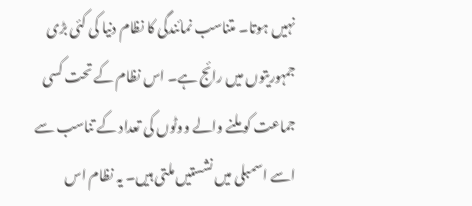نہیں ہوتا۔ متناسب نمائندگی کا نظام دنیا کی کئی بڑی جمہوریتوں میں رائج ہے۔ اس نظام کے تحت کسی جماعت کو ملنے والے ووٹوں کی تعداد کے تناسب سے اسے اسمبلی میں نشستیں ملتی ہیں۔ یہ نظام اس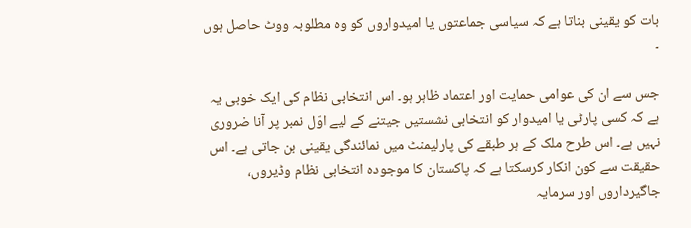بات کو یقینی بناتا ہے کہ سیاسی جماعتوں یا امیدواروں کو وہ مطلوبہ ووٹ حاصل ہوں ۔

جس سے ان کی عوامی حمایت اور اعتماد ظاہر ہو۔ اس انتخابی نظام کی ایک خوبی یہ ہے کہ کسی پارٹی یا امیدوار کو انتخابی نشستیں جیتنے کے لیے اوّل نمبر پر آنا ضروری نہیں ہے۔ اس طرح ملک کے ہر طبقے کی پارلیمنٹ میں نمائندگی یقینی بن جاتی ہے۔ اس حقیقت سے کون انکار کرسکتا ہے کہ پاکستان کا موجودہ انتخابی نظام وڈیروں، جاگیرداروں اور سرمایہ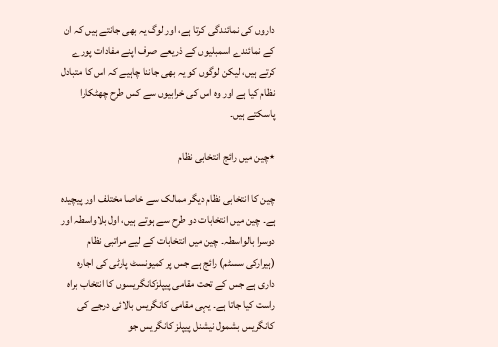داروں کی نمائندگی کرتا ہے، اور لوگ یہ بھی جانتے ہیں کہ ان کے نمائندے اسمبلیوں کے ذریعے صرف اپنے مفادات پورے کرتے ہیں، لیکن لوگوں کو یہ بھی جاننا چاہیے کہ اس کا متبادل نظام کیا ہے اور وہ اس کی خرابیوں سے کس طرح چھٹکارا پاسکتے ہیں۔

٭چین میں رائج انتخابی نظام

چین کا انتخابی نظام دیگر ممالک سے خاصا مختلف اور پیچیدہ ہے۔ چین میں انتخابات دو طرح سے ہوتے ہیں، اول بلاواسطہ اور دوسرا بالواسطہ۔ چین میں انتخابات کے لیے مراتبی نظام (ہیرارکی سسٹم) رائج ہے جس پر کمیونسٹ پارٹی کی اجارہ داری ہے جس کے تحت مقامی پیپلزکانگریسوں کا انتخاب براہ راست کیا جاتا ہے۔ یہی مقامی کانگریس بالائی درجے کی کانگریس بشمول نیشنل پیپلز کانگریس جو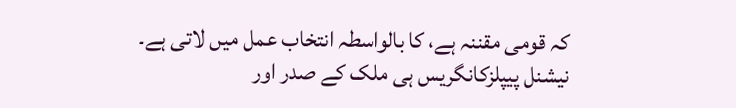کہ قومی مقننہ ہے، کا بالواسطہ انتخاب عمل میں لاتی ہے۔ نیشنل پیپلزکانگریس ہی ملک کے صدر اور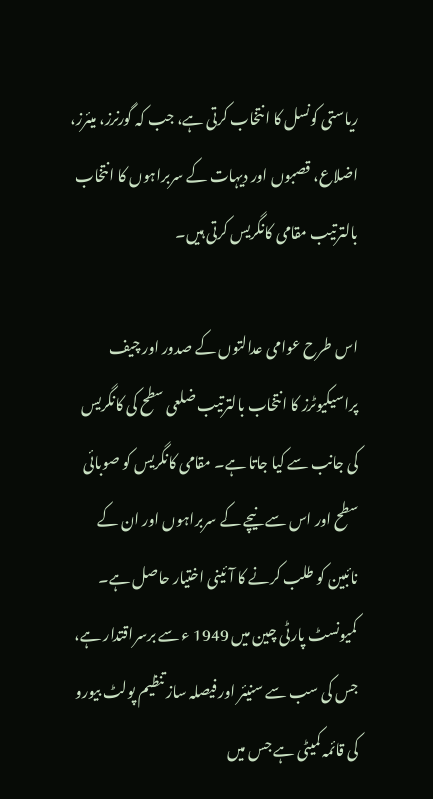ریاستی کونسل کا انتخاب کرتی ہے، جب کہ گورنرز، میئرز، اضلاع، قصبوں اور دیہات کے سربراہوں کا انتخاب بالترتیب مقامی کانگریس کرتی ہیں۔

اس طرح عوامی عدالتوں کے صدور اور چیف پراسیکیوٹرز کا انتخاب بالترتیب ضلعی سطح کی کانگریس کی جانب سے کیا جاتا ہے۔ مقامی کانگریس کو صوبائی سطح اور اس سے نیچے کے سربراہوں اور ان کے نائبین کو طلب کرنے کا آئینی اختیار حاصل ہے۔ کمیونسٹ پارٹی چین میں 1949 ء سے برسراقتدار ہے، جس کی سب سے سنیئر اور فیصلہ ساز تنظیم پولٹ بیورو کی قائمہ کمیٹی ہے جس میں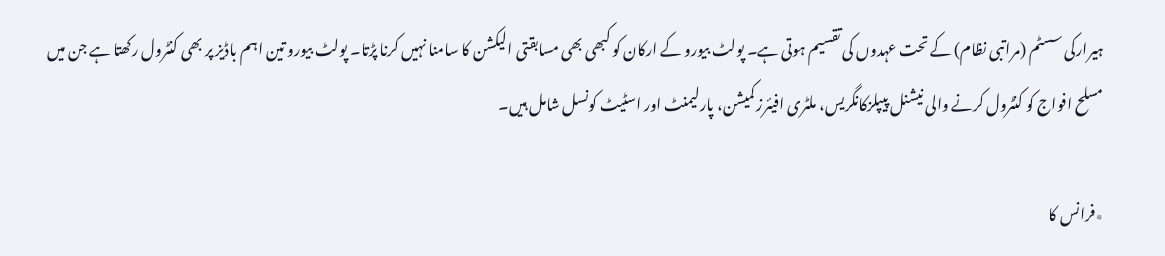ہیرارکی سسٹم (مراتبی نظام) کے تحت عہدوں کی تقسیم ہوتی ہے۔ پولٹ بیورو کے ارکان کو کبھی بھی مسابقتی الیکشن کا سامنا نہیں کرنا پڑتا۔ پولٹ بیورو تین اہم باڈیز پر بھی کنٹرول رکھتا ہے جن میں مسلح افواج کو کنٹرول کرنے والی نیشنل پیپلزکانگریس، ملٹری افیئرز کمیشن، پارلیمنٹ اور اسٹیٹ کونسل شامل ہیں۔

٭فرانس کا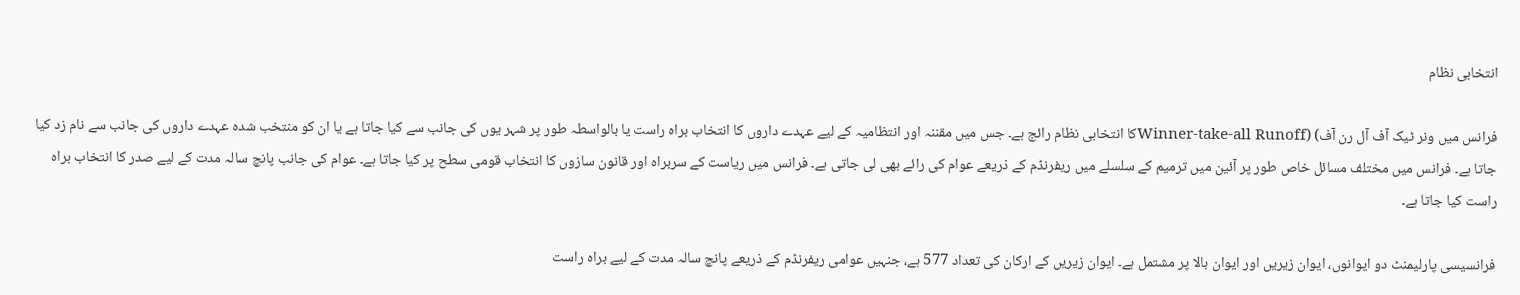انتخابی نظام

فرانس میں ونر ٹیک آف آل رن آف) (Winner-take-all Runoffکا انتخابی نظام رائج ہے۔ جس میں مقننہ اور انتظامیہ کے لیے عہدے داروں کا انتخاب براہ راست یا بالواسطہ طور پر شہر یوں کی جانب سے کیا جاتا ہے یا ان کو منتخب شدہ عہدے داروں کی جانب سے نام زد کیا جاتا ہے۔ فرانس میں مختلف مسائل خاص طور پر آئین میں ترمیم کے سلسلے میں ریفرنڈم کے ذریعے عوام کی رائے بھی لی جاتی ہے۔ فرانس میں ریاست کے سربراہ اور قانون سازوں کا انتخاب قومی سطح پر کیا جاتا ہے۔ عوام کی جانب پانچ سالہ مدت کے لیے صدر کا انتخاب براہ راست کیا جاتا ہے۔

فرانسیسی پارلیمنٹ دو ایوانوں، ایوان زیریں اور ایوان بالا پر مشتمل ہے۔ ایوان زیریں کے ارکان کی تعداد 577 ہے، جنہیں عوامی ریفرنڈم کے ذریعے پانچ سالہ مدت کے لیے براہ راست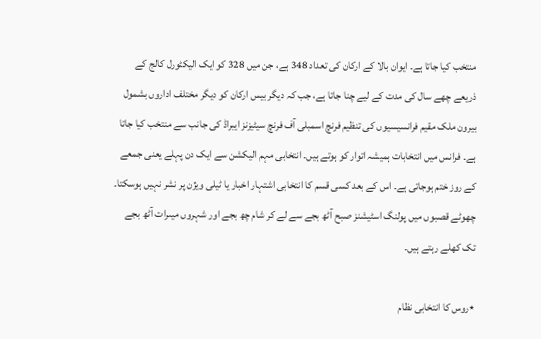منتخب کیا جاتا ہے۔ ایوان بالا کے ارکان کی تعداد 348 ہے، جن میں 328 کو ایک الیکٹورل کالج کے ذریعے چھے سال کی مدت کے لیے چنا جاتا ہے، جب کہ دیگر بیس ارکان کو دیگر مختلف اداروں بشمول بیرون ملک مقیم فرانسیسیوں کی تنظیم فرنچ اسمبلی آف فرنچ سیٹیزنز ایبراڈ کی جانب سے منتخب کیا جاتا ہے۔ فرانس میں انتخابات ہمیشہ اتوار کو ہوتے ہیں۔ انتخابی مہم الیکشن سے ایک دن پہلے یعنی جمعے کے روز ختم ہوجاتی ہے۔ اس کے بعد کسی قسم کا انتخابی اشتہار اخبار یا ٹیلی ویژن پر نشر نہیں ہوسکتا۔ چھوٹے قصبوں میں پولنگ اسٹیشنز صبح آٹھ بجے سے لے کر شام چھ بجے اور شہروں میںرات آٹھ بجے تک کھلے رہتے ہیں۔

٭روس کا انتخابی نظام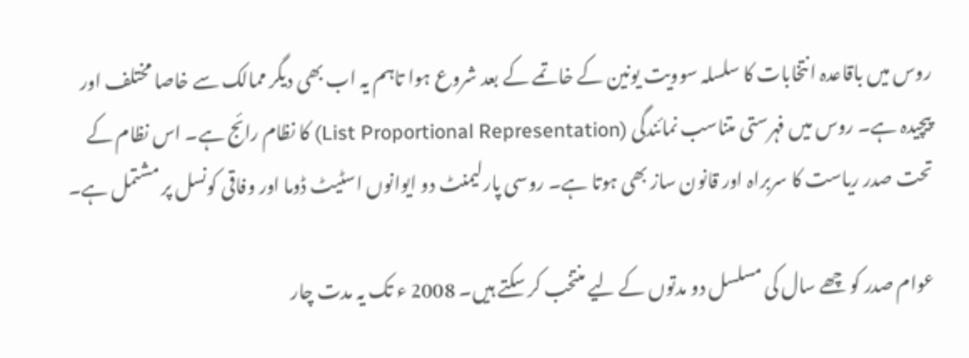روس میں باقاعدہ انتخابات کا سلسلہ سوویت یونین کے خاتمے کے بعد شروع ہوا تاہم یہ اب بھی دیگر ممالک سے خاصا مختلف اور پیچیدہ ہے۔ روس میں فہرستی متناسب نمائندگی (List Proportional Representation) کا نظام رائج ہے۔ اس نظام کے تحت صدر ریاست کا سربراہ اور قانون ساز بھی ہوتا ہے۔ روسی پارلیمنٹ دو ایوانوں اسٹیٹ ڈوما اور وفاقی کونسل پر مشتمل ہے۔

عوام صدر کو چھے سال کی مسلسل دو مدتوں کے لیے منتخب کر سکتے ہیں۔ 2008 ء تک یہ مدت چار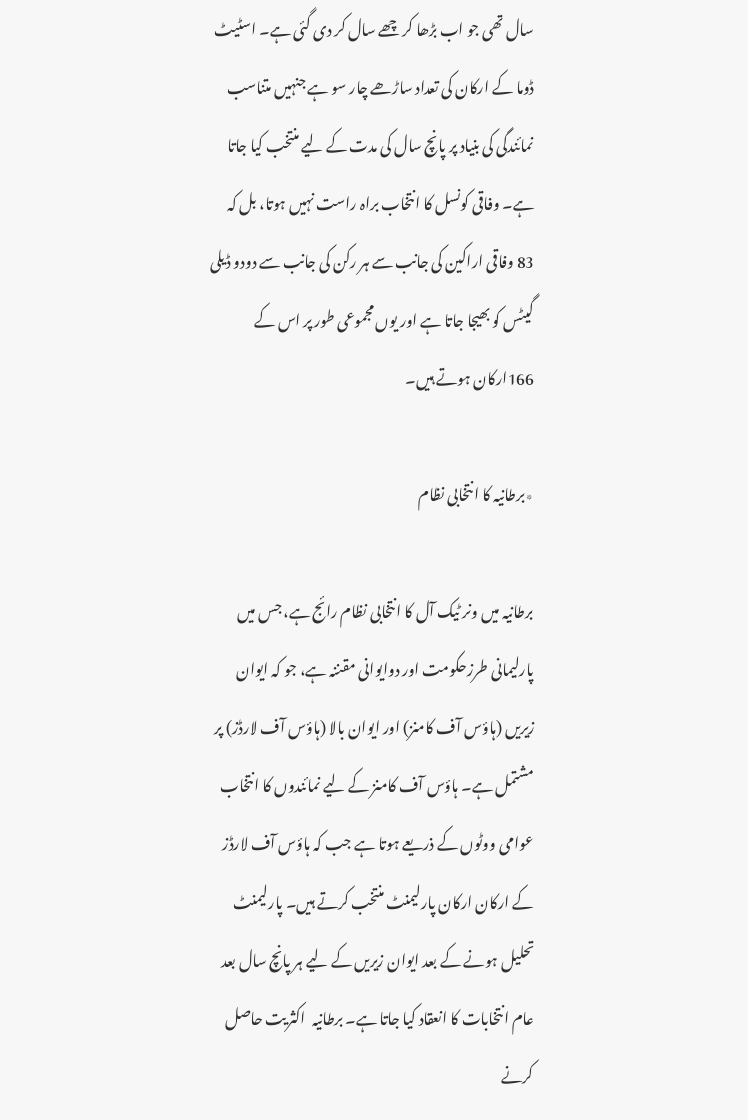سال تھی جو اب بڑھا کر چھے سال کر دی گئی ہے۔ اسٹیٹ ڈوما کے ارکان کی تعداد ساڑھے چار سو ہے جنہیں متناسب نمائندگی کی بنیاد پر پانچ سال کی مدت کے لیے منتخب کیا جاتا ہے۔ وفاقی کونسل کا انتخاب براہ راست نہیں ہوتا، بل کہ 83 وفاقی اراکین کی جانب سے ہر رکن کی جانب سے دودو ڈیلی گیٹس کو بھیجا جاتا ہے اور یوں مجموعی طور پر اس کے 166ارکان ہوتے ہیں۔

٭برطانیہ کا انتخابی نظام

برطانیہ میں ونر ٹیک آل کا انتخابی نظام رائج ہے، جس میں پارلیمانی طرزحکومت اور دوایوانی مقننہ ہے، جو کہ ایوان زیریں (ہاؤس آف کامنز) اور ایوان بالا (ہاؤس آف لارڈز) پر مشتمل ہے۔ ہاؤس آف کامنز کے لیے نمائندوں کا انتخاب عوامی ووٹوں کے ذریعے ہوتا ہے جب کہ ہاؤس آف لارڈز کے ارکان ارکان پارلیمنٹ منتخب کرتے ہیں۔ پارلیمنٹ تحلیل ہونے کے بعد ایوان زیریں کے لیے ہر پانچ سال بعد عام انتخابات کا انعقاد کیا جاتا ہے۔ برطانیہ  اکثریت حاصل کرنے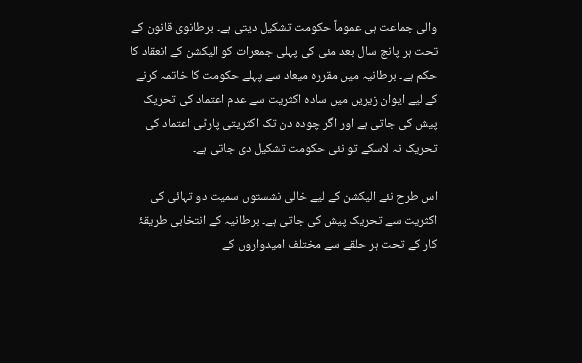والی جماعت ہی عموماً حکومت تشکیل دیتی ہے۔ برطانوی قانون کے تحت ہر پانچ سال بعد مئی کی پہلی جمعرات کو الیکشن کے انعقاد کا حکم ہے۔ برطانیہ میں مقررہ میعاد سے پہلے حکومت کا خاتمہ کرنے کے لیے ایوان زیریں میں سادہ اکثریت سے عدم اعتماد کی تحریک پیش کی جاتی ہے اور اگر چودہ دن تک اکثریتی پارٹی اعتماد کی تحریک نہ لاسکے تو نئی حکومت تشکیل دی جاتی ہے۔

اس طرح نئے الیکشن کے لیے خالی نشستوں سمیت دو تہائی کی اکثریت سے تحریک پیش کی جاتی ہے۔ برطانیہ کے انتخابی طریقۂ کار کے تحت ہر حلقے سے مختلف امیدواروں کے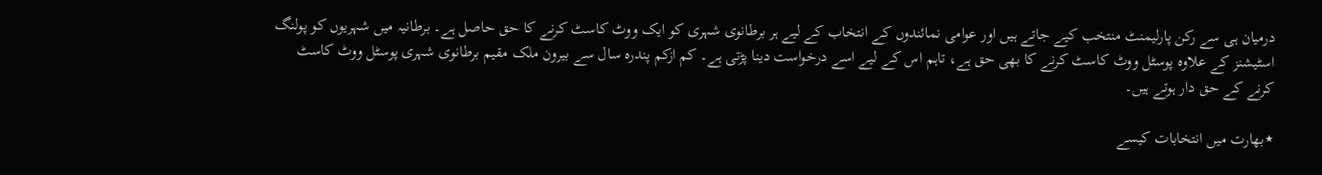درمیان ہی سے رکن پارلیمنٹ منتخب کیے جاتے ہیں اور عوامی نمائندوں کے انتخاب کے لیے ہر برطانوی شہری کو ایک ووٹ کاسٹ کرنے کا حق حاصل ہے۔ برطانیہ میں شہریوں کو پولنگ اسٹیشنز کے علاوہ پوسٹل ووٹ کاسٹ کرنے کا بھی حق ہے، تاہم اس کے لیے اسے درخواست دینا پڑتی ہے۔ کم ازکم پندرہ سال سے بیرون ملک مقیم برطانوی شہری پوسٹل ووٹ کاسٹ کرنے کے حق دار ہوتے ہیں۔

٭بھارت میں انتخابات کیسے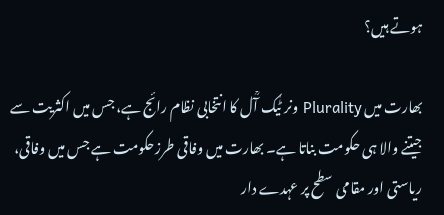ہوتے ہیں؟

بھارت میں Plurality ونر ٹٰیک آؒل کا انتخابی نظام رائج ہے، جس میں اکثریت سے جیتنے والا ہی حکومت بناتا ہے۔ بھارت میں وفاقی طرزحکومت ہے جس میں وفاقی، ریاستی اور مقامی سطح پر عہدے دار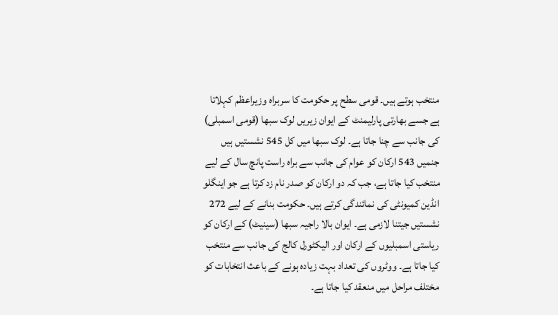منتخب ہوتے ہیں۔ قومی سطح پر حکومت کا سربراہ وزیراعظم کہلاتا ہے جسے بھارتی پارلیمنٹ کے ایوان زیریں لوک سبھا (قومی اسمبلی) کی جانب سے چنا جاتا ہے۔ لوک سبھا میں کل 545 نشستیں ہیں جنمیں 543 ارکان کو عوام کی جانب سے براہ راست پانچ سال کے لیے منتخب کیا جاتا ہے، جب کہ دو ارکان کو صدر نام زد کرتا ہے جو اینگلو انڈین کمیونٹی کی نمائندگی کرتے ہیں۔ حکومت بنانے کے لیے 272 نشستیں جیتنا لازمی ہے۔ ایوان بالا راجیہ سبھا (سینیٹ) کے ارکان کو ریاستی اسمبلیوں کے ارکان اور الیکٹورل کالج کی جانب سے منتخب کیا جاتا ہے۔ ووٹروں کی تعداد بہت زیادہ ہونے کے باعث انتخابات کو مختلف مراحل میں منعقد کیا جاتا ہے۔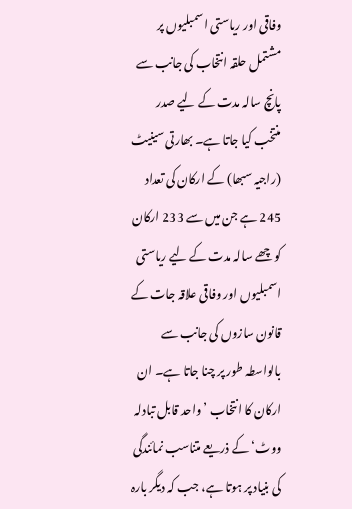وفاقی اور ریاستی اسمبلیوں پر مشتمل حلقہ انتخاب کی جانب سے پانچ سالہ مدت کے لیے صدر منتخب کیا جاتا ہے۔ بھارتی سینیٹ (راجیہ سبھا) کے ارکان کی تعداد 245 ہے جن میں سے 233 ارکان کو چھے سالہ مدت کے لیے ریاستی اسمبلیوں اور وفاقی علاقہ جات کے قانون سازوں کی جانب سے بالواسطہ طور پر چنا جاتا ہے۔ ان ارکان کا انتخاب ’واحد قابل تبادلہ ووٹ‘ کے ذریعے متناسب نمائندگی کی بنیاد پر ہوتا ہے، جب کہ دیگر بارہ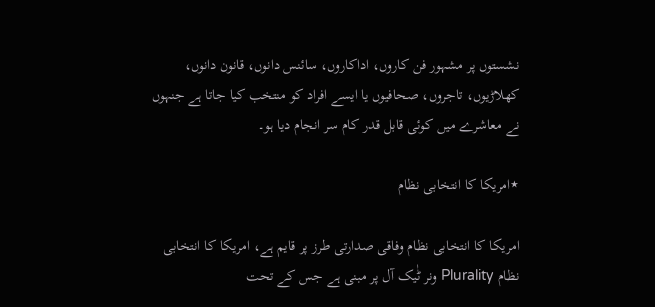نشستوں پر مشہور فن کاروں، اداکاروں، سائنس دانوں، قانون دانوں، کھلاڑیوں، تاجروں، صحافیوں یا ایسے افراد کو منتخب کیا جاتا ہے جنہوں نے معاشرے میں کوئی قابل قدر کام سر انجام دیا ہو۔

٭امریکا کا انتخابی نظام

امریکا کا انتخابی نظام وفاقی صدارتی طرز پر قایم ہے، امریکا کا انتخابی نظام Plurality ونر ٹٰیک آل پر مبنی ہے جس کے تحت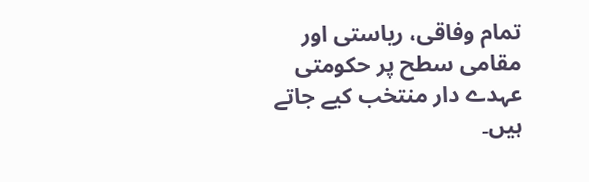تمام وفاقی، ریاستی اور مقامی سطح پر حکومتی عہدے دار منتخب کیے جاتے ہیں۔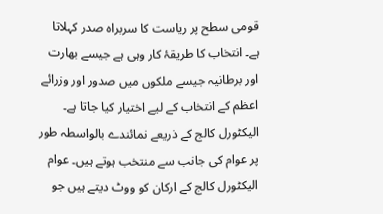قومی سطح پر ریاست کا سربراہ صدر کہلاتا ہے۔ انتخاب کا طریقۂ کار وہی ہے جیسے بھارت اور برطانیہ جیسے ملکوں میں صدور اور وزرائے اعظم کے انتخاب کے لیے اختیار کیا جاتا ہے۔ الیکٹورل کالج کے ذریعے نمائندے بالواسطہ طور پر عوام کی جانب سے منتخب ہوتے ہیں۔ عوام الیکٹورل کالج کے ارکان کو ووٹ دیتے ہیں جو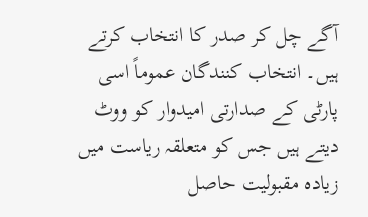آگے چل کر صدر کا انتخاب کرتے ہیں۔ انتخاب کنندگان عموماً اسی پارٹی کے صدارتی امیدوار کو ووٹ دیتے ہیں جس کو متعلقہ ریاست میں زیادہ مقبولیت حاصل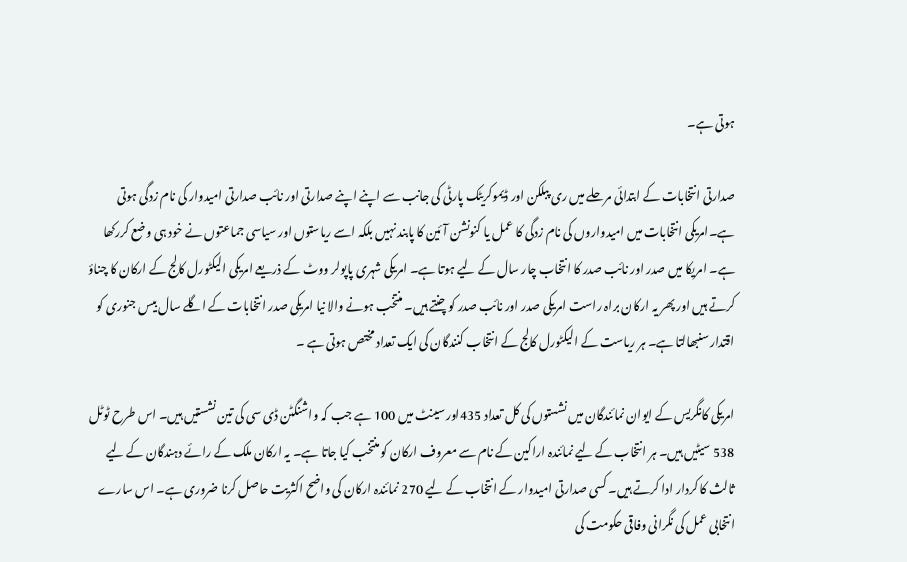ہوتی ہے۔

صدارتی انتخابات کے ابتدائی مرحلے میں ری پبلکن اور ڈیموکریٹک پارٹی کی جانب سے اپنے اپنے صدارتی اور نائب صدارتی امیدوار کی نام زدگی ہوتی ہے۔امریکی انتخابات میں امیدواروں کی نام زدگی کا عمل یا کنونشن آئین کا پابند نہیں بلکہ اسے ریاستوں اور سیاسی جماعتوں نے خود ہی وضع کررکھا ہے۔ امریکا میں صدر اور نائب صدر کا انتخاب چار سال کے لیے ہوتا ہے۔ امریکی شہری پاپولر ووٹ کے ذریعے امریکی الیکٹورل کالج کے ارکان کا چناؤ کرتے ہیں اور پھر یہ ارکان براہ راست امریکی صدر اور نائب صدر کو چنتے ہیں۔ منتخب ہونے والا نیا امریکی صدر انتخابات کے اگلے سال بیس جنوری کو اقتدار سنبھالتا ہے۔ ہر ریاست کے الیکٹورل کالج کے انتخاب کنندگان کی ایک تعداد مختص ہوتی ہے ۔

امریکی کانگریس کے ایوان نمائندگان میں نشستوں کی کل تعداد 435اور سینٹ میں 100 ہے جب کہ واشنگٹن ڈی سی کی تین نشستیں ہیں۔ اس طرح ٹوٹل 538 سیٹیں ہیں۔ ہر انتخاب کے لیے نمائندہ اراکین کے نام سے معروف ارکان کو منتخب کیا جاتا ہے۔ یہ ارکان ملک کے رائے دہندگان کے لیے ثالث کا کردار ادا کرتے ہیں۔ کسی صدارتی امیدوار کے انتخاب کے لیے 270 نمائندہ ارکان کی واضح اکثریت حاصل کرنا ضروری ہے۔ اس سارے انتخابی عمل کی نگرانی وفاقی حکومت کی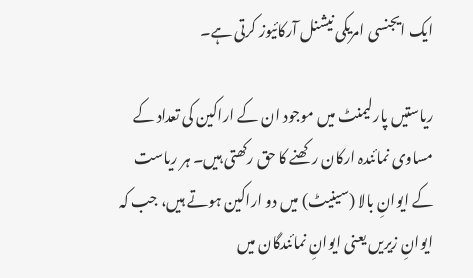ایک ایجنسی امریکی نیشنل آرکائیوز کرتی ہے۔

ریاستیں پارلیمنٹ میں موجود ان کے اراکین کی تعداد کے مساوی نمائندہ ارکان رکھنے کا حق رکھتی ہیں۔ ہر ریاست کے ایوانِ بالا (سینیٹ) میں دو اراکین ہوتے ہیں، جب کہ ایوانِ زیریں یعنی ایوانِ نمائندگان میں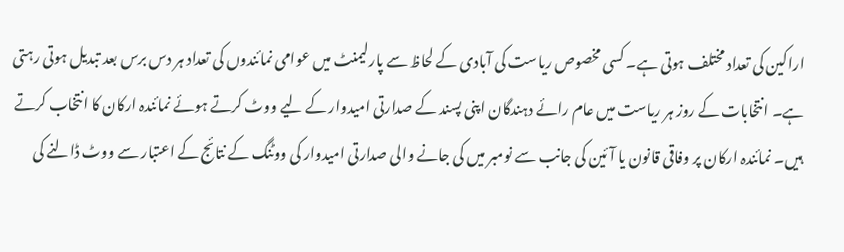اراکین کی تعداد مختلف ہوتی ہے۔ کسی مخصوص ریاست کی آبادی کے لحاظ سے پارلیمنٹ میں عوامی نمائندوں کی تعداد ہر دس برس بعد تبدیل ہوتی رہتی ہے۔ انتخابات کے روز ہر ریاست میں عام رائے دہندگان اپنی پسند کے صدارتی امیدوار کے لیے ووٹ کرتے ہوئے نمائندہ ارکان کا انتخاب کرتے ہیں۔ نمائندہ ارکان پر وفاقی قانون یا آئین کی جانب سے نومبر میں کی جانے والی صدارتی امیدوار کی ووٹنگ کے نتائج کے اعتبار سے ووٹ ڈالنے کی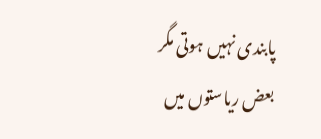پابندی نہیں ہوتی مگر بعض ریاستوں میں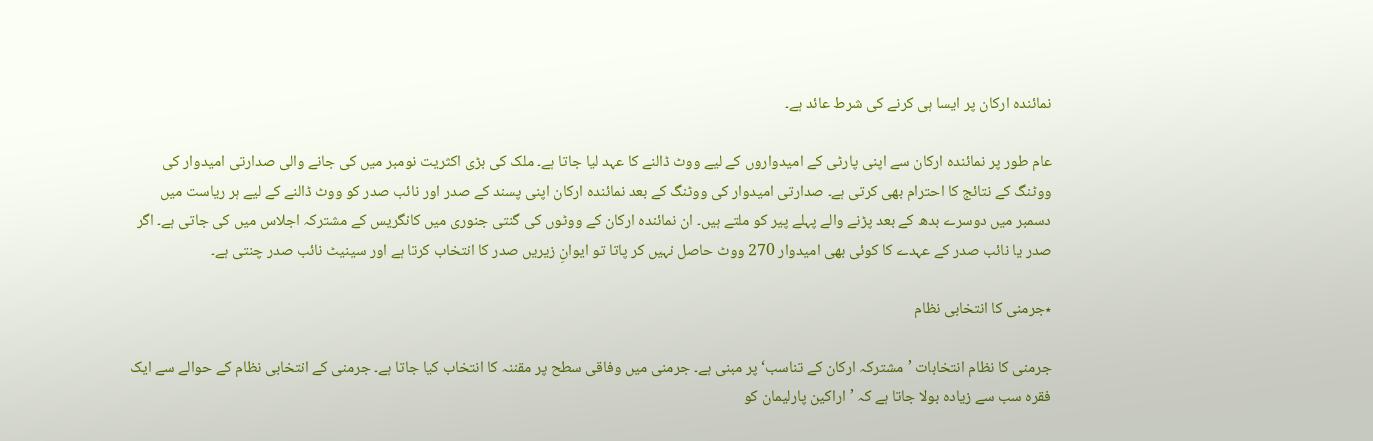نمائندہ ارکان پر ایسا ہی کرنے کی شرط عائد ہے۔

عام طور پر نمائندہ ارکان سے اپنی پارٹی کے امیدواروں کے لیے ووٹ ڈالنے کا عہد لیا جاتا ہے۔ ملک کی بڑی اکثریت نومبر میں کی جانے والی صدارتی امیدوار کی ووٹنگ کے نتائج کا احترام بھی کرتی ہے۔ صدارتی امیدوار کی ووٹنگ کے بعد نمائندہ ارکان اپنی پسند کے صدر اور نائب صدر کو ووٹ ڈالنے کے لیے ہر ریاست میں دسمبر میں دوسرے بدھ کے بعد پڑنے والے پہلے پیر کو ملتے ہیں۔ ان نمائندہ ارکان کے ووٹوں کی گنتی جنوری میں کانگریس کے مشترکہ اجلاس میں کی جاتی ہے۔ اگر صدر یا نائب صدر کے عہدے کا کوئی بھی امیدوار 270 ووٹ حاصل نہیں کر پاتا تو ایوانِ زیریں صدر کا انتخاب کرتا ہے اور سینیٹ نائب صدر چنتی ہے۔

٭جرمنی کا انتخابی نظام

جرمنی کا نظام انتخابات ’مشترکہ ارکان کے تناسب‘ پر مبنی ہے۔ جرمنی میں وفاقی سطح پر مقننہ کا انتخاب کیا جاتا ہے۔ جرمنی کے انتخابی نظام کے حوالے سے ایک فقرہ سب سے زیادہ بولا جاتا ہے کہ ’اراکین پارلیمان کو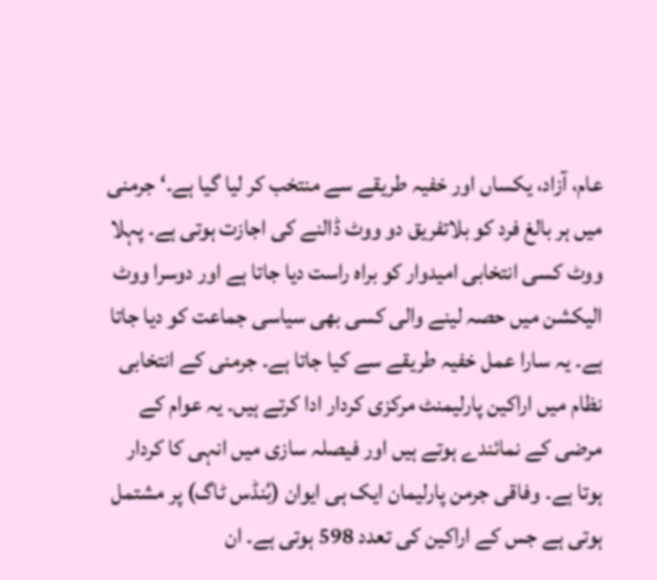عام، آزاد، یکساں اور خفیہ طریقے سے منتخب کر لیا گیا ہے۔‘ جرمنی میں ہر بالغ فرد کو بلاتفریق دو ووٹ ڈالنے کی اجازت ہوتی ہے۔ پہلا ووٹ کسی انتخابی امیدوار کو براہ راست دیا جاتا ہے اور دوسرا ووٹ الیکشن میں حصہ لینے والی کسی بھی سیاسی جماعت کو دیا جاتا ہے۔ یہ سارا عمل خفیہ طریقے سے کیا جاتا ہے۔ جرمنی کے انتخابی نظام میں اراکین پارلیمنٹ مرکزی کردار ادا کرتے ہیں۔ یہ عوام کے مرضی کے نمائندے ہوتے ہیں اور فیصلہ سازی میں انہی کا کردار ہوتا ہے۔ وفاقی جرمن پارلیمان ایک ہی ایوان (بُنڈس ٹاگ) پر مشتمل ہوتی ہے جس کے اراکین کی تعدد 598 ہوتی ہے۔ ان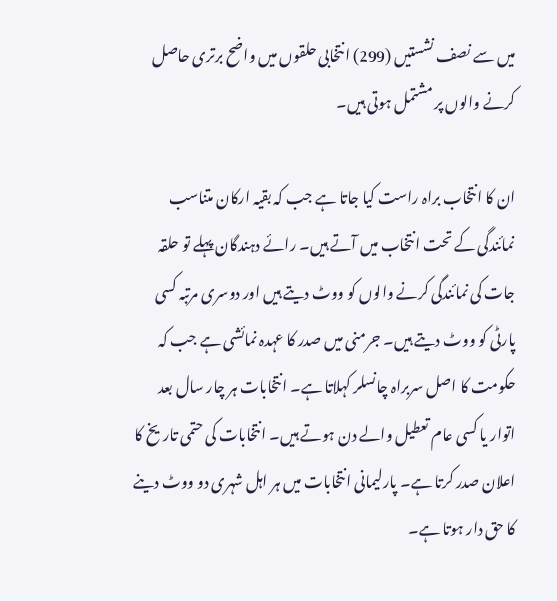میں سے نصف نشستیں (299) انتخابی حلقوں میں واضح برتری حاصل کرنے والوں پر مشتمل ہوتی ہیں۔

ان کا انتخاب براہ راست کیا جاتا ہے جب کہ بقیہ ارکان متناسب نمائندگی کے تحت انتخاب میں آتے ہیں۔ رائے دہندگان پہلے تو حلقہ جات کی نمائندگی کرنے والوں کو ووٹ دیتے ہیں اور دوسری مرتبہ کسی پارٹی کو ووٹ دیتے ہیں۔ جرمنی میں صدر کا عہدہ نمائشی ہے جب کہ حکومت کا اصل سربراہ چانسلر کہلاتا ہے۔ انتخابات ہر چار سال بعد اتوار یا کسی عام تعطیل والے دن ہوتے ہیں۔ انتخابات کی حتمی تاریخ کا اعلان صدر کرتا ہے۔ پارلیمانی انتخابات میں ہر اہل شہری دو ووٹ دینے کا حق دار ہوتا ہے۔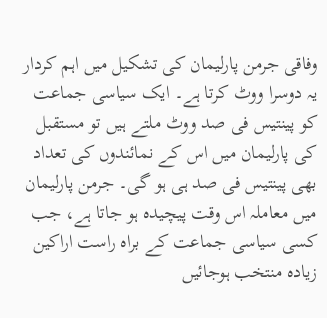وفاقی جرمن پارلیمان کی تشکیل میں اہم کردار یہ دوسرا ووٹ کرتا ہے۔ ایک سیاسی جماعت کو پینتیس فی صد ووٹ ملتے ہیں تو مستقبل کی پارلیمان میں اس کے نمائندوں کی تعداد بھی پینتیس فی صد ہی ہو گی۔ جرمن پارلیمان میں معاملہ اس وقت پیچیدہ ہو جاتا ہے، جب کسی سیاسی جماعت کے براہ راست اراکین زیادہ منتخب ہوجائیں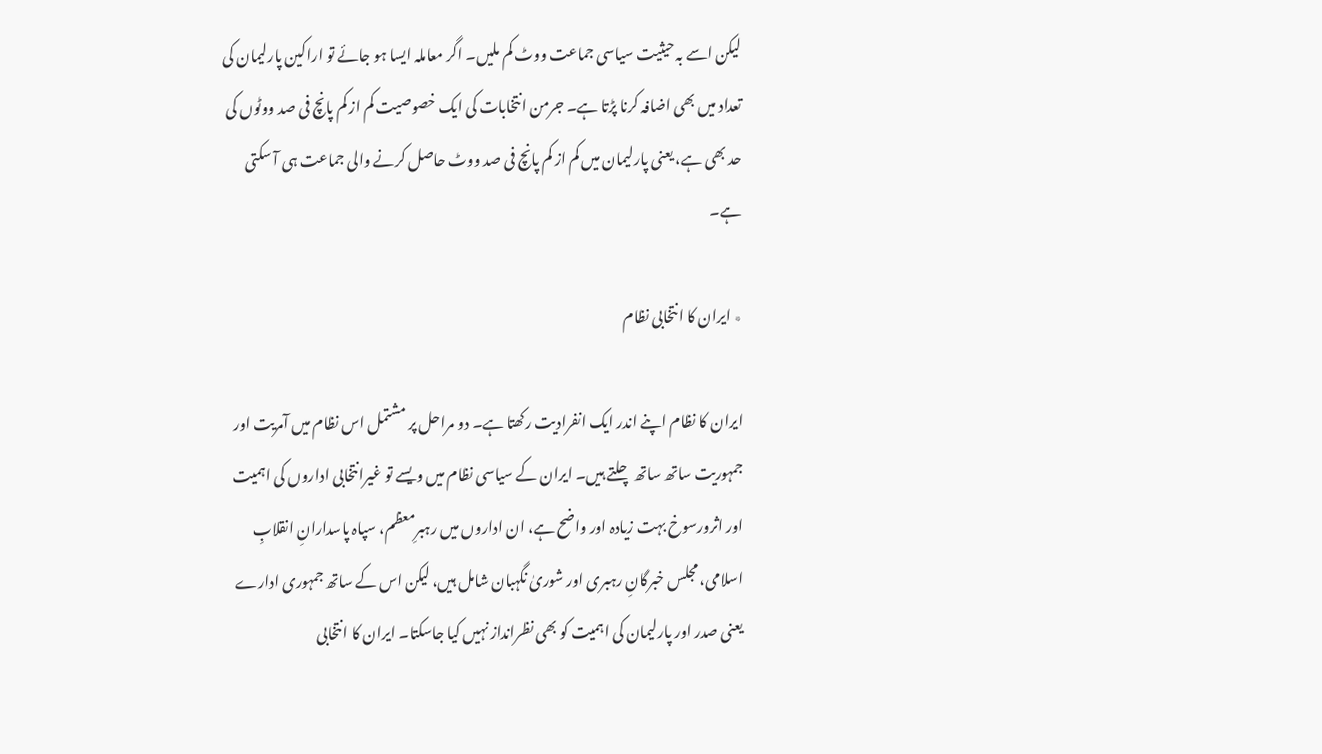لیکن اسے بہ حیثیت سیاسی جماعت ووٹ کم ملیں۔ اگر معاملہ ایسا ہو جائے تو اراکین پارلیمان کی تعداد میں بھی اضافہ کرنا پڑتا ہے۔ جرمن انتخابات کی ایک خصوصیت کم از کم پانچ فی صد ووٹوں کی حد بھی ہے، یعنی پارلیمان میں کم از کم پانچ فی صد ووٹ حاصل کرنے والی جماعت ہی آ سکتی ہے۔

٭ ایران کا انتخابی نظام

ایران کا نظام اپنے اندر ایک انفرادیت رکھتا ہے۔ دو مراحل پر مشتمل اس نظام میں آمریت اور جمہوریت ساتھ ساتھ چلتے ہیں۔ ایران کے سیاسی نظام میں ویسے تو غیرانتخابی اداروں کی اہمیت اور اثرورسوخ بہت زیادہ اور واضح ہے، ان اداروں میں رہبرِمعظم، سپاہ پاسدارانِ انقلابِ اسلامی، مجلس خبرگانِ رہبری اور شوریٰ نگہبان شامل ہیں، لیکن اس کے ساتھ جمہوری ادارے یعنی صدر اور پارلیمان کی اہمیت کو بھی نظرانداز نہیں کیا جاسکتا۔ ایران کا انتخابی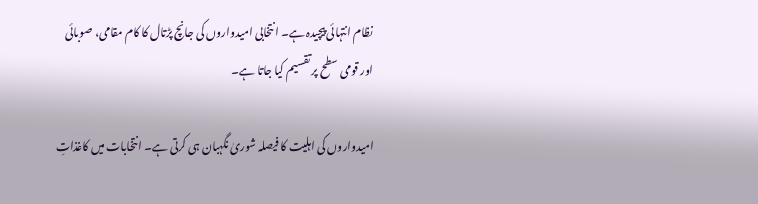نظام انتہائی پیچیدہ ہے۔ انتخابی امیدواروں کی جانچ پڑتال کا کام مقامی، صوبائی اور قومی سطح پر تقسیم کیا جاتا ہے۔

امیدواروں کی اہلیت کا فیصلہ شوریٰ نگہبان ہی کرتی ہے۔ انتخابات میں کاغذاتِ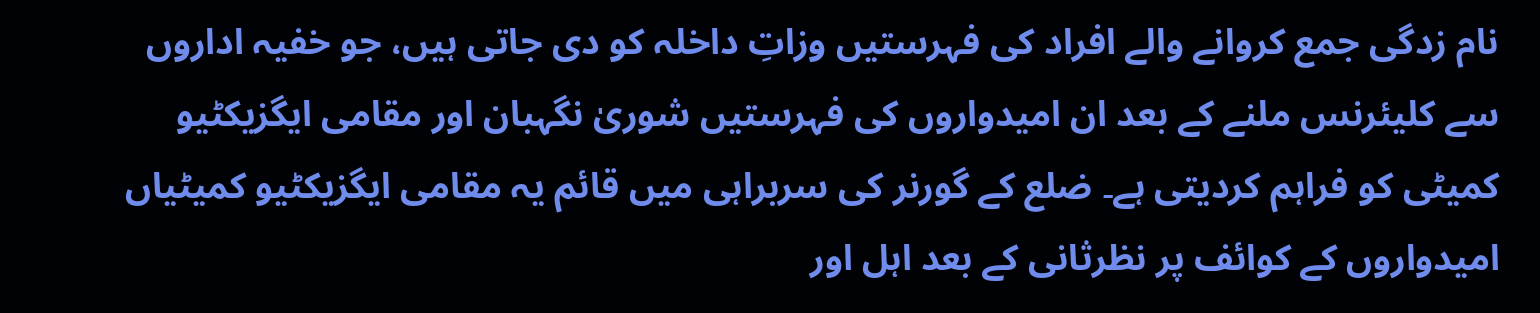نام زدگی جمع کروانے والے افراد کی فہرستیں وزاتِ داخلہ کو دی جاتی ہیں، جو خفیہ اداروں سے کلیئرنس ملنے کے بعد ان امیدواروں کی فہرستیں شوریٰ نگہبان اور مقامی ایگزیکٹیو کمیٹی کو فراہم کردیتی ہے۔ ضلع کے گورنر کی سربراہی میں قائم یہ مقامی ایگزیکٹیو کمیٹیاں امیدواروں کے کوائف پر نظرثانی کے بعد اہل اور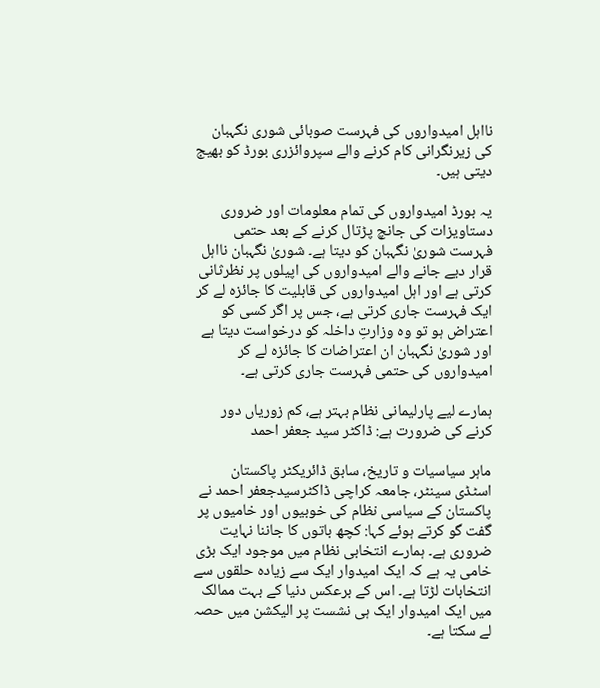نااہل امیدواروں کی فہرست صوبائی شوری نگہبان کی زیرنگرانی کام کرنے والے سپروائزری بورڈ کو بھیج دیتی ہیں۔

یہ بورڈ امیدواروں کی تمام معلومات اور ضروری دستاویزات کی جانچ پڑتال کرنے کے بعد حتمی فہرست شوریٰ نگہبان کو دیتا ہے۔ شوریٰ نگہبان نااہل قرار دیے جانے والے امیدواروں کی اپیلوں پر نظرثانی کرتی ہے اور اہل امیدواروں کی قابلیت کا جائزہ لے کر ایک فہرست جاری کرتی ہے، جس پر اگر کسی کو اعتراض ہو تو وہ وزارتِ داخلہ کو درخواست دیتا ہے اور شوریٰ نگہبان ان اعتراضات کا جائزہ لے کر امیدواروں کی حتمی فہرست جاری کرتی ہے۔

ہمارے لیے پارلیمانی نظام بہتر ہے، کم زوریاں دور کرنے کی ضرورت ہے: ڈاکٹر سید جعفر احمد

ماہر سیاسیات و تاریخ، سابق ڈائریکٹر پاکستان اسٹڈی سینٹر، جامعہ کراچی ڈاکٹرسیدجعفر احمد نے پاکستان کے سیاسی نظام کی خوبیوں اور خامیوں پر گفت گو کرتے ہوئے کہا: کچھ باتوں کا جاننا نہایت ضروری ہے۔ ہمارے انتخابی نظام میں موجود ایک بڑی خامی یہ ہے کہ ایک امیدوار ایک سے زیادہ حلقوں سے انتخابات لڑتا ہے۔ اس کے برعکس دنیا کے بہت ممالک میں ایک امیدوار ایک ہی نشست پر الیکشن میں حصہ لے سکتا ہے۔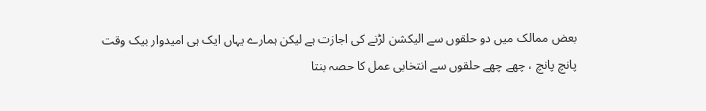بعض ممالک میں دو حلقوں سے الیکشن لڑنے کی اجازت ہے لیکن ہمارے یہاں ایک ہی امیدوار بیک وقت پانچ پانچ ، چھے چھے حلقوں سے انتخابی عمل کا حصہ بنتا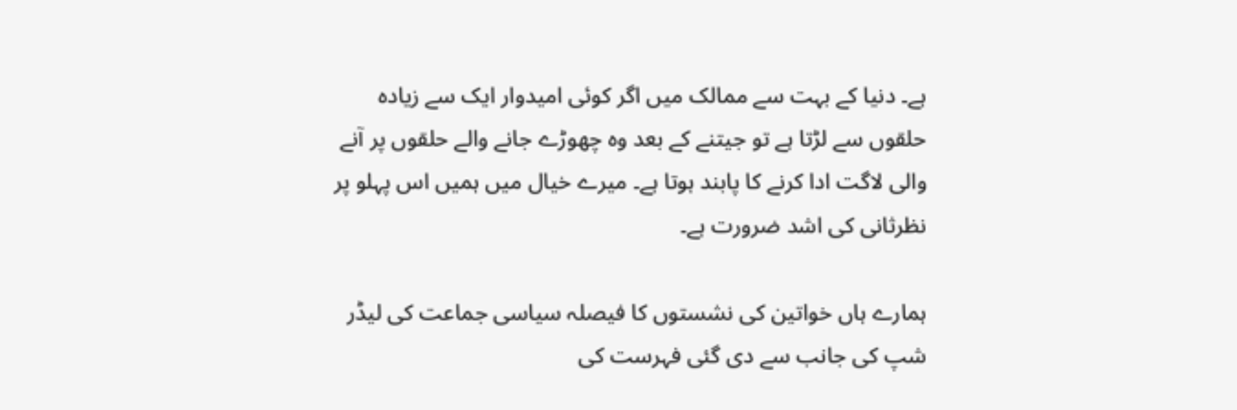ہے۔ دنیا کے بہت سے ممالک میں اگر کوئی امیدوار ایک سے زیادہ حلقوں سے لڑتا ہے تو جیتنے کے بعد وہ چھوڑے جانے والے حلقوں پر آنے والی لاگت ادا کرنے کا پابند ہوتا ہے۔ میرے خیال میں ہمیں اس پہلو پر نظرثانی کی اشد ضرورت ہے۔

ہمارے ہاں خواتین کی نشستوں کا فیصلہ سیاسی جماعت کی لیڈر شپ کی جانب سے دی گئی فہرست کی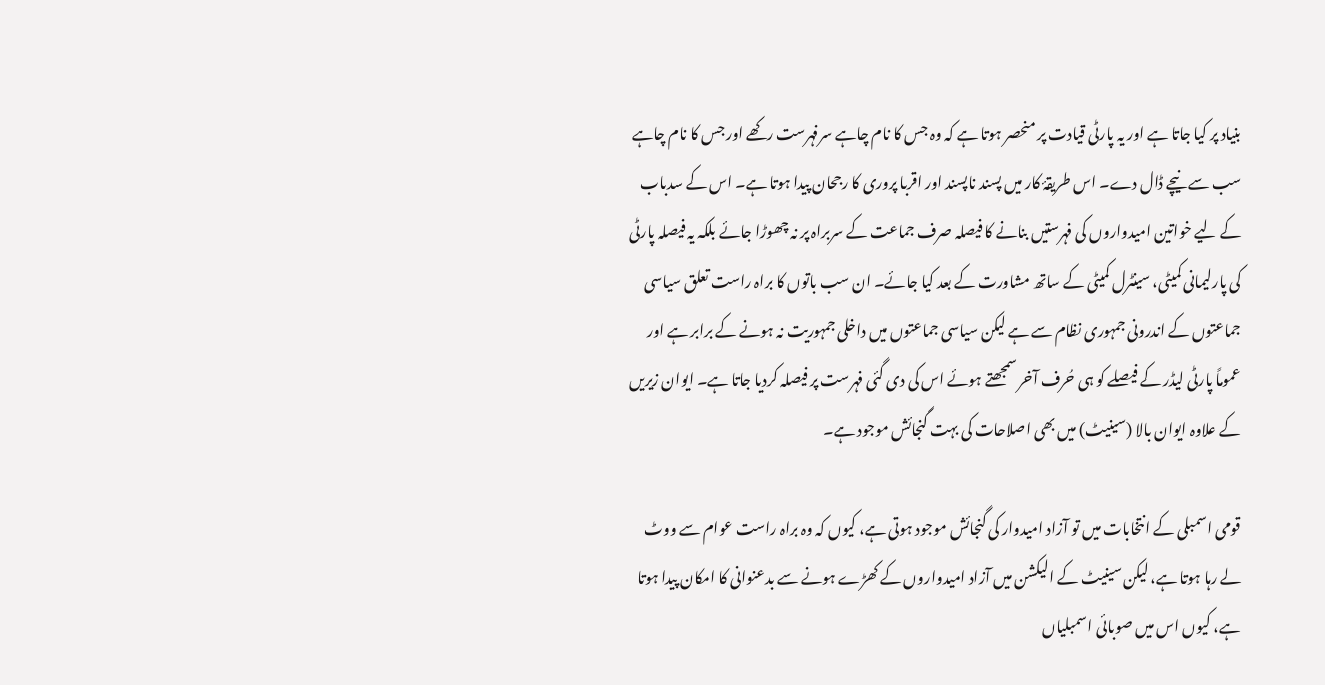بنیاد پر کیا جاتا ہے اور یہ پارٹی قیادت پر منحصر ہوتا ہے کہ وہ جس کا نام چاہے سرفہرست رکھے اور جس کا نام چاہے سب سے نیچے ڈال دے۔ اس طریقۂ کار میں پسند ناپسند اور اقربا پروری کا رجحان پیدا ہوتا ہے۔ اس کے سدباب کے لیے خواتین امیدواروں کی فہرستیں بنانے کا فیصلہ صرف جماعت کے سربراہ پر نہ چھوڑا جائے بلکہ یہ فیصلہ پارٹی کی پارلیمانی کمیٹی، سینٹرل کمیٹی کے ساتھ مشاورت کے بعد کیا جائے۔ ان سب باتوں کا براہ راست تعلق سیاسی جماعتوں کے اندرونی جمہوری نظام سے ہے لیکن سیاسی جماعتوں میں داخلی جمہوریت نہ ہونے کے برابر ہے اور عموماً پارٹی لیڈر کے فیصلے کو ہی حُرف آخر سمجھتے ہوئے اس کی دی گئی فہرست پر فیصلہ کردیا جاتا ہے۔ ایوان زیریں کے علاوہ ایوان بالا (سینیٹ) میں بھی اصلاحات کی بہت گنجائش موجود ہے۔

قومی اسمبلی کے انتخابات میں تو آزاد امیدوار کی گنجائش موجود ہوتی ہے، کیوں کہ وہ براہ راست عوام سے ووٹ لے رہا ہوتا ہے، لیکن سینیٹ کے الیکشن میں آزاد امیدواروں کے کھڑے ہونے سے بدعنوانی کا امکان پیدا ہوتا ہے، کیوں اس میں صوبائی اسمبلیاں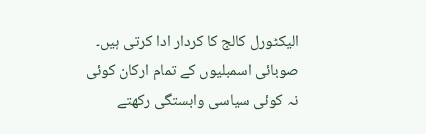الیکٹورل کالج کا کردار ادا کرتی ہیں۔ صوبائی اسمبلیوں کے تمام ارکان کوئی نہ کوئی سیاسی وابستگی رکھتے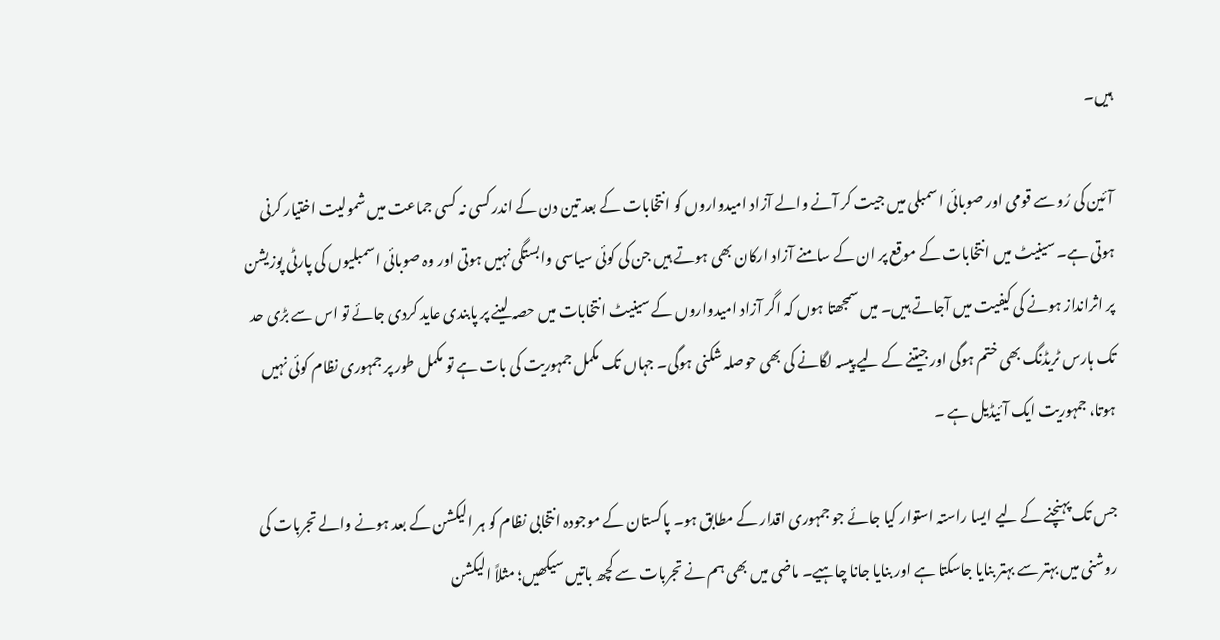ہیں۔

آئین کی رُو سے قومی اور صوبائی اسمبلی میں جیت کر آنے والے آزاد امیدواروں کو انتخابات کے بعد تین دن کے اندر کسی نہ کسی جماعت میں شمولیت اختیار کرنی ہوتی ہے۔ سینیٹ میں انتخابات کے موقع پر ان کے سامنے آزاد ارکان بھی ہوتے ہیں جن کی کوئی سیاسی وابستگی نہیں ہوتی اور وہ صوبائی اسمبلیوں کی پارٹی پوزیشن پر اثرانداز ہونے کی کیفیت میں آجاتے ہیں۔ میں سمجھتا ہوں کہ اگر آزاد امیدواروں کے سینیٹ انتخابات میں حصہ لینے پر پابندی عاید کردی جائے تو اس سے بڑی حد تک ہارس ٹریڈنگ بھی ختم ہوگی اور جیتنے کے لیے پیسہ لگانے کی بھی حوصلہ شکنی ہوگی۔ جہاں تک مکمل جمہوریت کی بات ہے تو مکمل طور پر جمہوری نظام کوئی نہیں ہوتا، جمہوریت ایک آئیڈیل ہے ۔

جس تک پہنچنے کے لیے ایسا راستہ استوار کیا جائے جو جمہوری اقدار کے مطابق ہو۔ پاکستان کے موجودہ انتخابی نظام کو ہر الیکشن کے بعد ہونے والے تجربات کی روشنی میں بہتر سے بہتر بنایا جاسکتا ہے اور بنایا جانا چاہیے۔ ماضی میں بھی ہم نے تجربات سے کچھ باتیں سیکھیں؛ مثلاً الیکشن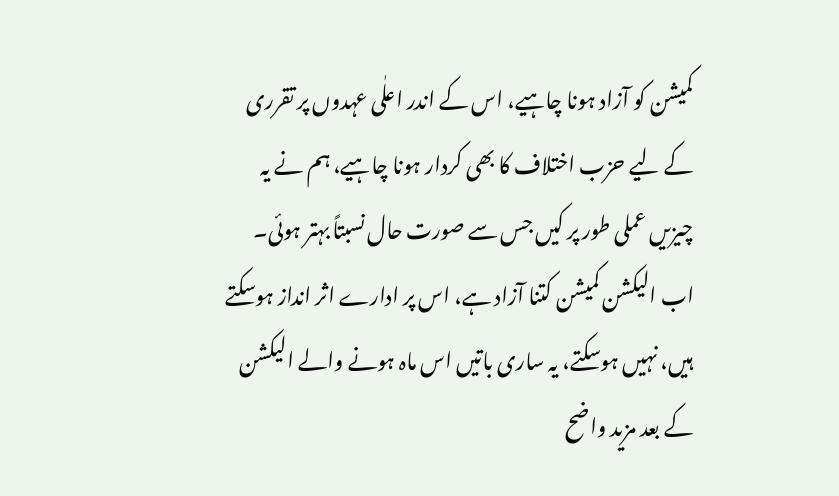کمیشن کو آزاد ہونا چاہیے، اس کے اندر اعلٰی عہدوں پر تقرری کے لیے حزب اختلاف کا بھی کردار ہونا چاہیے، ہم نے یہ چیزیں عملی طور پر کیں جس سے صورت حال نسبتاً بہتر ہوئی۔ اب الیکشن کمیشن کتنا آزاد ہے، اس پر ادارے اثر انداز ہوسکتے ہیں، نہیں ہوسکتے، یہ ساری باتیں اس ماہ ہونے والے الیکشن کے بعد مزید واضح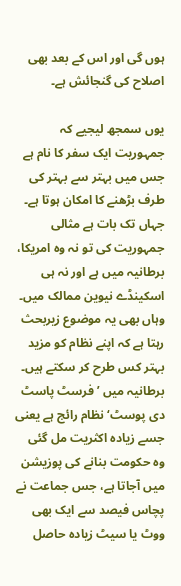ہوں گی اور اس کے بعد بھی اصلاح کی گنجائش ہے۔

یوں سمجھ لیجیے کہ جمہوریت ایک سفر کا نام ہے جس میں بہتر سے بہتر کی طرف بڑھنے کا امکان ہوتا ہے۔ جہاں تک بات ہے مثالی جمہوریت کی تو نہ وہ امریکا، برطانیہ میں ہے اور نہ ہی اسکینڈے نیوین ممالک میں۔ وہاں بھی یہ موضوع زیربحث رہتا ہے کہ اپنے نظام کو مزید بہتر کس طرح کر سکتے ہیں۔ برطانیہ میں ’فرسٹ پاسٹ دی پوسٹ‘ نظام رائج ہے یعنی جسے زیادہ اکثریت مل گئی وہ حکومت بنانے کی پوزیشن میں آجاتا ہے، جس جماعت نے پچاس فیصد سے ایک بھی ووٹ یا سیٹ زیادہ حاصل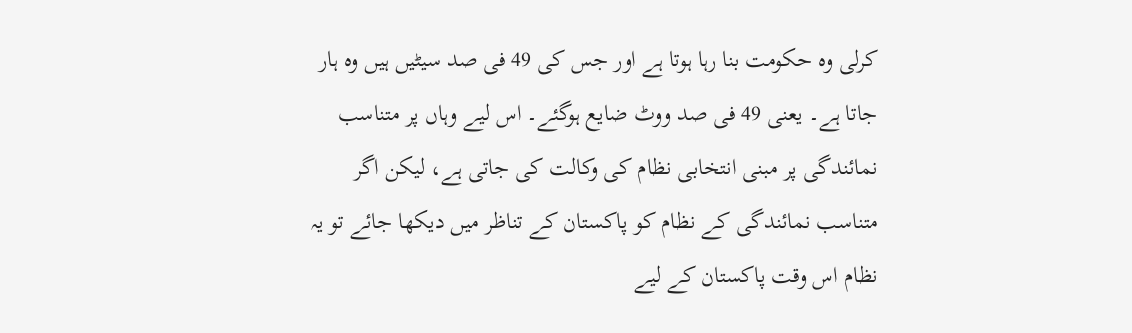کرلی وہ حکومت بنا رہا ہوتا ہے اور جس کی 49 فی صد سیٹیں ہیں وہ ہار جاتا ہے۔ یعنی 49 فی صد ووٹ ضایع ہوگئے۔ اس لیے وہاں پر متناسب نمائندگی پر مبنی انتخابی نظام کی وکالت کی جاتی ہے، لیکن اگر متناسب نمائندگی کے نظام کو پاکستان کے تناظر میں دیکھا جائے تو یہ نظام اس وقت پاکستان کے لیے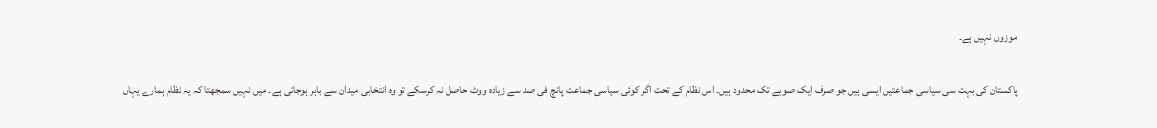موزوں نہیں ہے۔

پاکستان کی بہت سی سیاسی جماعتیں ایسی ہیں جو صرف ایک صوبے تک محدود ہیں۔ اس نظام کے تحت اگر کوئی سیاسی جماعت پانچ فی صد سے زیادہ ووٹ حاصل نہ کرسکے تو وہ انتخابی میدان سے باہر ہوجاتی ہے۔ میں نہیں سمجھتا کہ یہ نظام ہمارے یہاں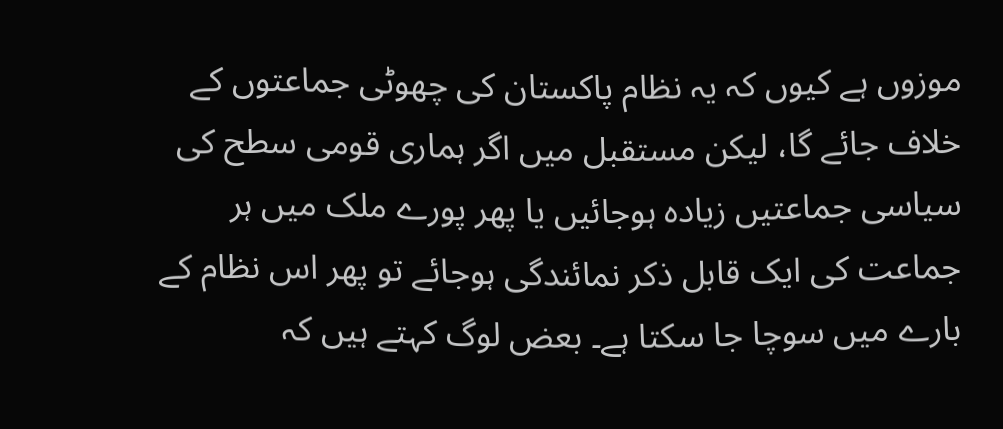موزوں ہے کیوں کہ یہ نظام پاکستان کی چھوٹی جماعتوں کے خلاف جائے گا، لیکن مستقبل میں اگر ہماری قومی سطح کی سیاسی جماعتیں زیادہ ہوجائیں یا پھر پورے ملک میں ہر جماعت کی ایک قابل ذکر نمائندگی ہوجائے تو پھر اس نظام کے بارے میں سوچا جا سکتا ہے۔ بعض لوگ کہتے ہیں کہ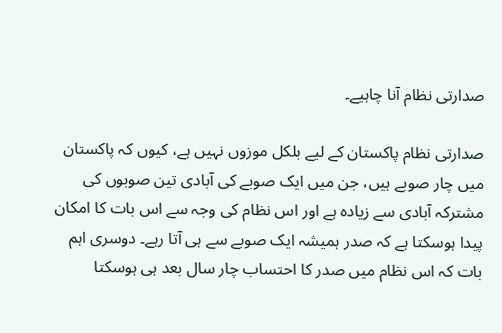صدارتی نظام آنا چاہیے۔

صدارتی نظام پاکستان کے لیے بلکل موزوں نہیں ہے، کیوں کہ پاکستان میں چار صوبے ہیں، جن میں ایک صوبے کی آبادی تین صوبوں کی مشترکہ آبادی سے زیادہ ہے اور اس نظام کی وجہ سے اس بات کا امکان پیدا ہوسکتا ہے کہ صدر ہمیشہ ایک صوبے سے ہی آتا رہے۔ دوسری اہم بات کہ اس نظام میں صدر کا احتساب چار سال بعد ہی ہوسکتا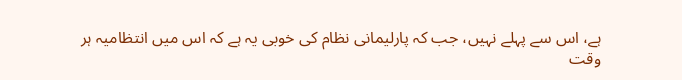ہے، اس سے پہلے نہیں، جب کہ پارلیمانی نظام کی خوبی یہ ہے کہ اس میں انتظامیہ ہر وقت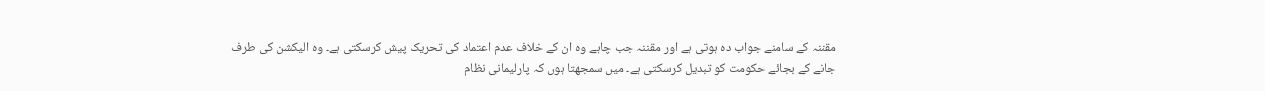مقننہ کے سامنے جواب دہ ہوتی ہے اور مقننہ جب چاہے وہ ان کے خلاف عدم اعتماد کی تحریک پیش کرسکتی ہے۔ وہ الیکشن کی طرف جانے کے بجائے حکومت کو تبدیل کرسکتی ہے۔ میں سمجھتا ہوں کہ پارلیمانی نظام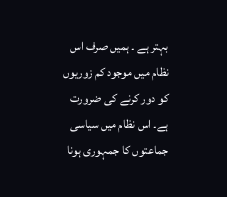بہتر ہے ۔ ہمیں صرف اس نظام میں موجود کم زوریوں کو دور کرنے کی ضرورت ہے۔ اس نظام میں سیاسی جماعتوں کا جمہوری ہونا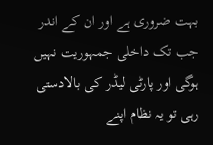بہت ضروری ہے اور ان کے اندر جب تک داخلی جمہوریت نہیں ہوگی اور پارٹی لیڈر کی بالادستی رہی تو یہ نظام اپنے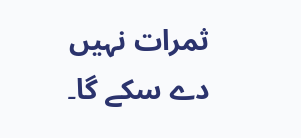ثمرات نہیں دے سکے گا۔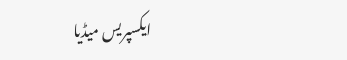ایکسپریس میڈیا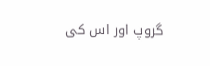گروپ اور اس کی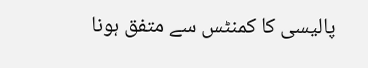پالیسی کا کمنٹس سے متفق ہونا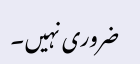ضروری نہیں۔